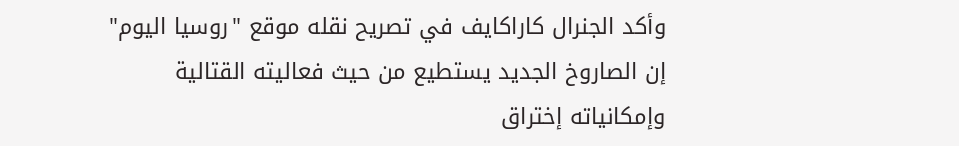وأكد الجنرال كاراكايف في تصريح نقله موقع "روسيا اليوم" إن الصاروخ الجديد يستطيع من حيث فعاليته القتالية وإمكانياته إختراق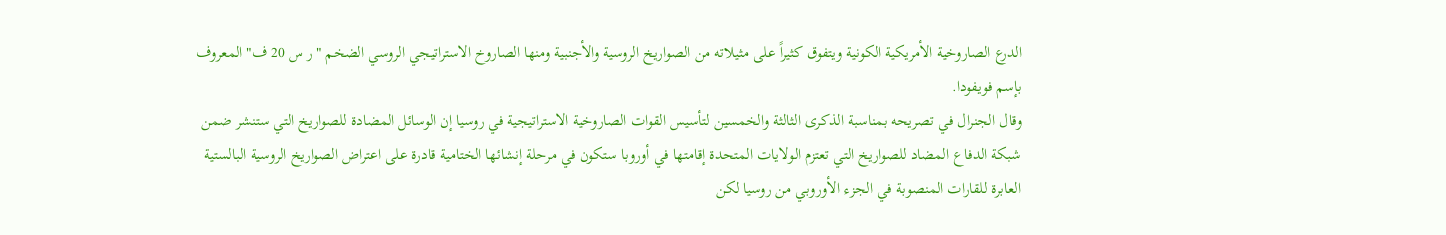الدرع الصاروخية الأمريكية الكونية ويتفوق كثيراً على مثيلاته من الصواريخ الروسية والأجنبية ومنها الصاروخ الاستراتيجي الروسي الضخم "ر س 20 ف" المعروف بإسم فويفودا.
وقال الجنرال في تصريحه بمناسبة الذكرى الثالثة والخمسين لتأسيس القوات الصاروخية الاستراتيجية في روسيا إن الوسائل المضادة للصواريخ التي ستنشر ضمن شبكة الدفاع المضاد للصواريخ التي تعتزم الولايات المتحدة إقامتها في أوروبا ستكون في مرحلة إنشائها الختامية قادرة على اعتراض الصواريخ الروسية البالستية العابرة للقارات المنصوبة في الجزء الأوروبي من روسيا لكن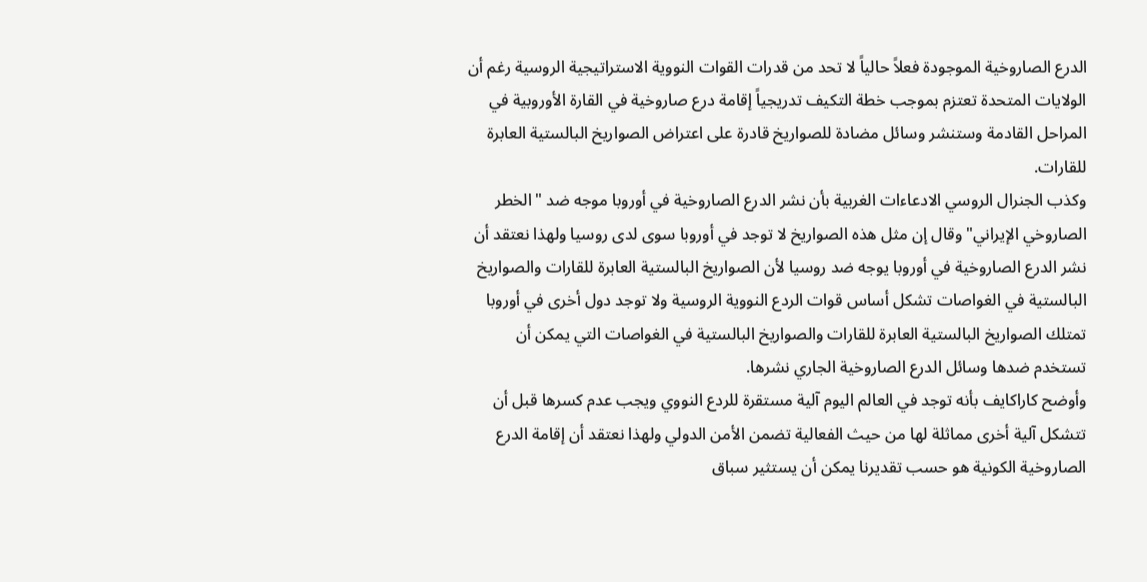الدرع الصاروخية الموجودة فعلاً حالياً لا تحد من قدرات القوات النووية الاستراتيجية الروسية رغم أن الولايات المتحدة تعتزم بموجب خطة التكيف تدريجياً إقامة درع صاروخية في القارة الأوروبية في المراحل القادمة وستنشر وسائل مضادة للصواريخ قادرة على اعتراض الصواريخ البالستية العابرة للقارات.
وكذب الجنرال الروسي الادعاءات الغربية بأن نشر الدرع الصاروخية في أوروبا موجه ضد "الخطر الصاروخي الإيراني" وقال إن مثل هذه الصواريخ لا توجد في أوروبا سوى لدى روسيا ولهذا نعتقد أن نشر الدرع الصاروخية في أوروبا يوجه ضد روسيا لأن الصواريخ البالستية العابرة للقارات والصواريخ البالستية في الغواصات تشكل أساس قوات الردع النووية الروسية ولا توجد دول أخرى في أوروبا تمتلك الصواريخ البالستية العابرة للقارات والصواريخ البالستية في الغواصات التي يمكن أن تستخدم ضدها وسائل الدرع الصاروخية الجاري نشرها.
وأوضح كاراكايف بأنه توجد في العالم اليوم آلية مستقرة للردع النووي ويجب عدم كسرها قبل أن تتشكل آلية أخرى مماثلة لها من حيث الفعالية تضمن الأمن الدولي ولهذا نعتقد أن إقامة الدرع الصاروخية الكونية هو حسب تقديرنا يمكن أن يستثير سباق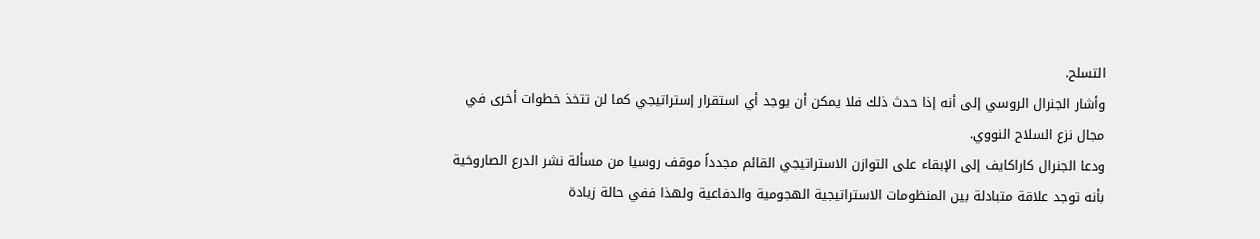التسلح.
وأشار الجنرال الروسي إلى أنه إذا حدث ذلك فلا يمكن أن يوجد أي استقرار إستراتيجي كما لن تتخذ خطوات أخرى في مجال نزع السلاح النووي.
ودعا الجنرال كاراكايف إلى الإبقاء على التوازن الاستراتيجي القائم مجدداً موقف روسيا من مسألة نشر الدرع الصاروخية بأنه توجد علاقة متبادلة بين المنظومات الاستراتيجية الهجومية والدفاعية ولهذا ففي حالة زيادة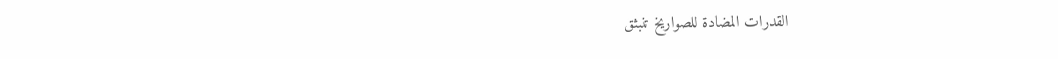القدرات المضادة للصواريخ تنبثق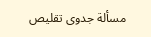مسألة جدوى تقليص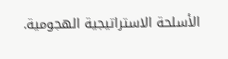الأسلحة الاستراتيجية الهجومية.